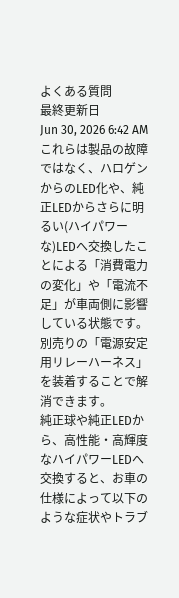よくある質問
最終更新日
Jun 30, 2026 6:42 AM
これらは製品の故障ではなく、ハロゲンからのLED化や、純正LEDからさらに明るい(ハイパワーな)LEDへ交換したことによる「消費電力の変化」や「電流不足」が車両側に影響している状態です。別売りの「電源安定用リレーハーネス」を装着することで解消できます。
純正球や純正LEDから、高性能・高輝度なハイパワーLEDへ交換すると、お車の仕様によって以下のような症状やトラブ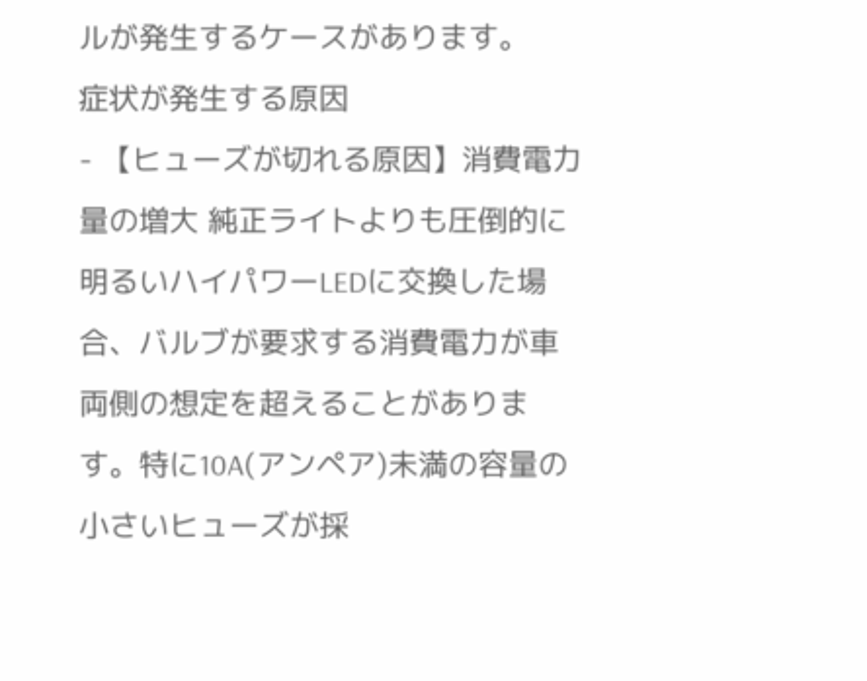ルが発生するケースがあります。
症状が発生する原因
- 【ヒューズが切れる原因】消費電力量の増大 純正ライトよりも圧倒的に明るいハイパワーLEDに交換した場合、バルブが要求する消費電力が車両側の想定を超えることがあります。特に10A(アンペア)未満の容量の小さいヒューズが採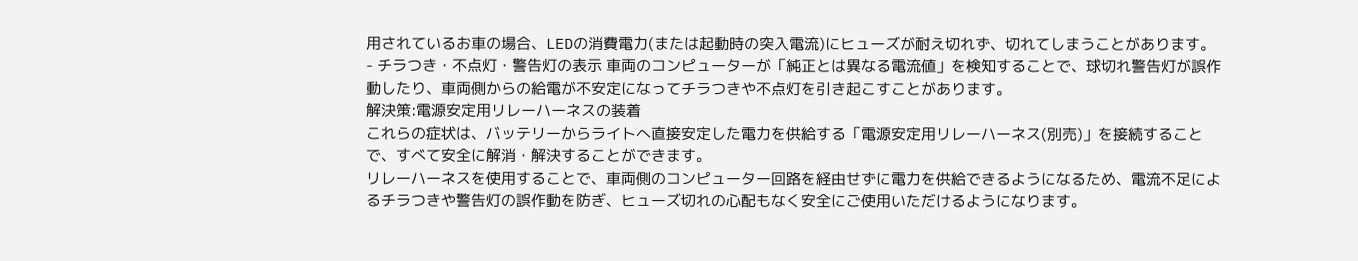用されているお車の場合、LEDの消費電力(または起動時の突入電流)にヒューズが耐え切れず、切れてしまうことがあります。
- チラつき・不点灯・警告灯の表示 車両のコンピューターが「純正とは異なる電流値」を検知することで、球切れ警告灯が誤作動したり、車両側からの給電が不安定になってチラつきや不点灯を引き起こすことがあります。
解決策:電源安定用リレーハーネスの装着
これらの症状は、バッテリーからライトへ直接安定した電力を供給する「電源安定用リレーハーネス(別売)」を接続することで、すべて安全に解消・解決することができます。
リレーハーネスを使用することで、車両側のコンピューター回路を経由せずに電力を供給できるようになるため、電流不足によるチラつきや警告灯の誤作動を防ぎ、ヒューズ切れの心配もなく安全にご使用いただけるようになります。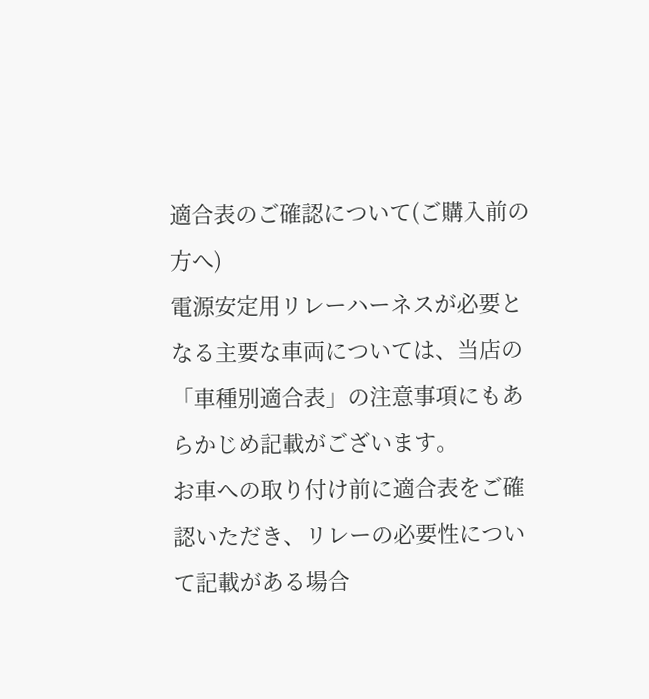適合表のご確認について(ご購入前の方へ)
電源安定用リレーハーネスが必要となる主要な車両については、当店の「車種別適合表」の注意事項にもあらかじめ記載がございます。
お車への取り付け前に適合表をご確認いただき、リレーの必要性について記載がある場合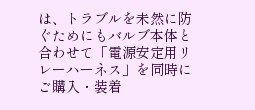は、トラブルを未然に防ぐためにもバルブ本体と合わせて「電源安定用リレーハーネス」を同時にご購入・装着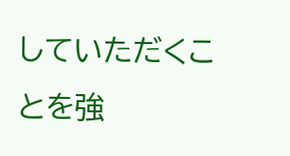していただくことを強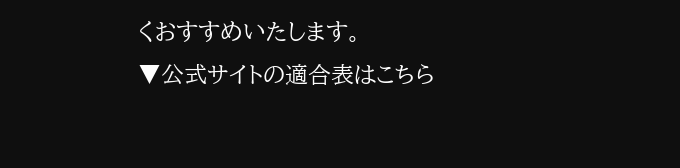くおすすめいたします。
▼公式サイトの適合表はこちら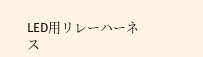LED用リレーハーネス